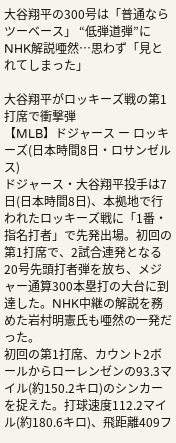大谷翔平の300号は「普通ならツーベース」 “低弾道弾”にNHK解説唖然…思わず「見とれてしまった」

大谷翔平がロッキーズ戦の第1打席で衝撃弾
【MLB】ドジャース ー ロッキーズ(日本時間8日・ロサンゼルス)
ドジャース・大谷翔平投手は7日(日本時間8日)、本拠地で行われたロッキーズ戦に「1番・指名打者」で先発出場。初回の第1打席で、2試合連発となる20号先頭打者弾を放ち、メジャー通算300本塁打の大台に到達した。NHK中継の解説を務めた岩村明憲氏も唖然の一発だった。
初回の第1打席、カウント2ボールからローレンゼンの93.3マイル(約150.2キロ)のシンカーを捉えた。打球速度112.2マイル(約180.6キロ)、飛距離409フ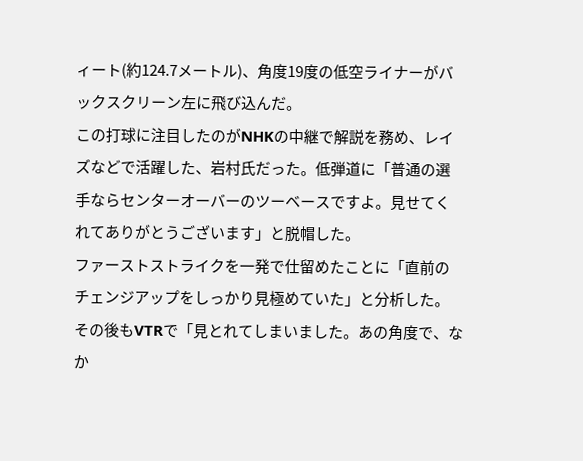ィート(約124.7メートル)、角度19度の低空ライナーがバックスクリーン左に飛び込んだ。
この打球に注目したのがNHKの中継で解説を務め、レイズなどで活躍した、岩村氏だった。低弾道に「普通の選手ならセンターオーバーのツーベースですよ。見せてくれてありがとうございます」と脱帽した。
ファーストストライクを一発で仕留めたことに「直前のチェンジアップをしっかり見極めていた」と分析した。その後もVTRで「見とれてしまいました。あの角度で、なか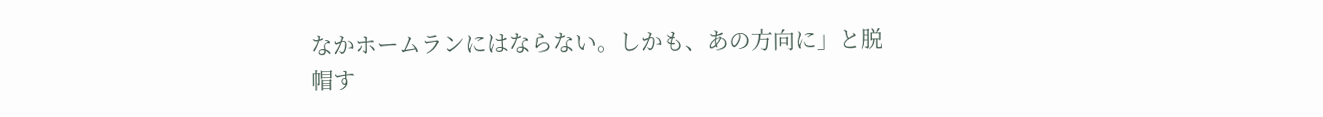なかホームランにはならない。しかも、あの方向に」と脱帽す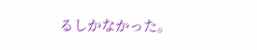るしかなかった。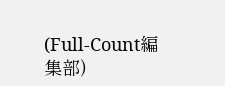(Full-Count編集部)